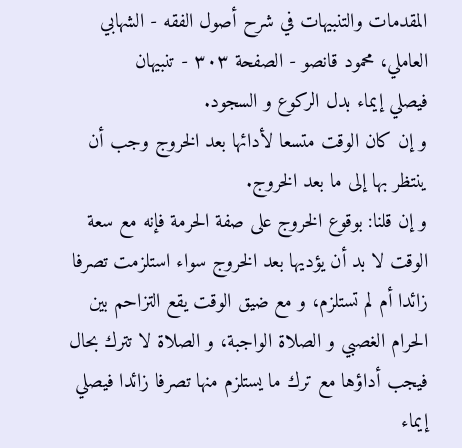المقدمات والتنبيهات في شرح أصول الفقه - الشهابي العاملي، محمود قانصو - الصفحة ٣٠٣ - تنبيهان
فيصلي إيماء بدل الركوع و السجود.
و إن كان الوقت متسعا لأدائها بعد الخروج وجب أن ينتظر بها إلى ما بعد الخروج.
و إن قلنا: بوقوع الخروج على صفة الحرمة فإنه مع سعة الوقت لا بد أن يؤديها بعد الخروج سواء استلزمت تصرفا زائدا أم لم تستلزم، و مع ضيق الوقت يقع التزاحم بين الحرام الغصبي و الصلاة الواجبة، و الصلاة لا تترك بحال فيجب أداؤها مع ترك ما يستلزم منها تصرفا زائدا فيصلي إيماء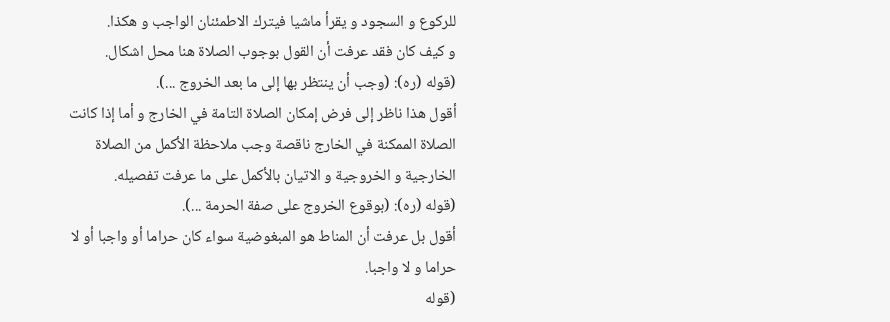للركوع و السجود و يقرأ ماشيا فيترك الاطمئنان الواجب و هكذا.
و كيف كان فقد عرفت أن القول بوجوب الصلاة هنا محل اشكال.
(قوله (ره): (وجب أن ينتظر بها إلى ما بعد الخروج ...).
أقول هذا ناظر إلى فرض إمكان الصلاة التامة في الخارج و أما إذا كانت الصلاة الممكنة في الخارج ناقصة وجب ملاحظة الأكمل من الصلاة الخارجية و الخروجية و الاتيان بالأكمل على ما عرفت تفصيله.
(قوله (ره): (بوقوع الخروج على صفة الحرمة ...).
أقول بل عرفت أن المناط هو المبغوضية سواء كان حراما أو واجبا أو لا حراما و لا واجبا.
(قوله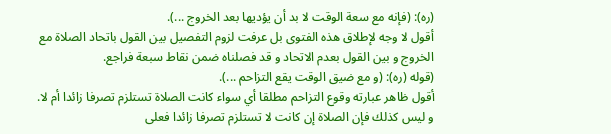(ره): (فإنه مع سعة الوقت لا بد أن يؤديها بعد الخروج ...).
أقول لا وجه لإطلاق هذه الفتوى بل عرفت لزوم التفصيل بين القول باتحاد الصلاة مع الخروج و بين القول بعدم الاتحاد و قد فصلناه ضمن نقاط سبعة فراجع.
(قوله (ره): (و مع ضيق الوقت يقع التزاحم ...).
أقول ظاهر عبارته وقوع التزاحم مطلقا أي سواء كانت الصلاة تستلزم تصرفا زائدا أم لا.
و ليس كذلك فإن الصلاة إن كانت لا تستلزم تصرفا زائدا فعلى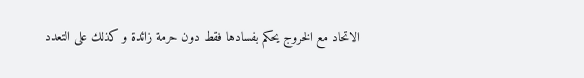الاتحاد مع الخروج يحكم بفسادها فقط دون حرمة زائدة و كذلك على التعدد